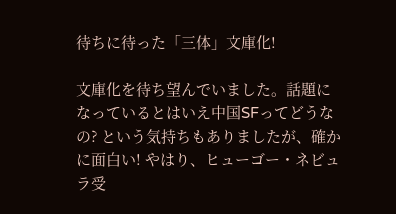待ちに待った「三体」文庫化!

文庫化を待ち望んでいました。話題になっているとはいえ中国SFってどうなの? という気持ちもありましたが、確かに面白い! やはり、ヒューゴー・ネビュラ受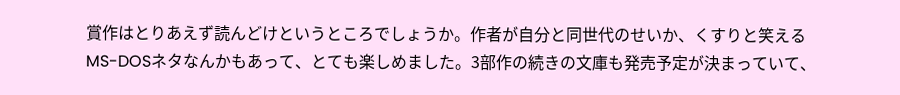賞作はとりあえず読んどけというところでしょうか。作者が自分と同世代のせいか、くすりと笑えるMS-DOSネタなんかもあって、とても楽しめました。3部作の続きの文庫も発売予定が決まっていて、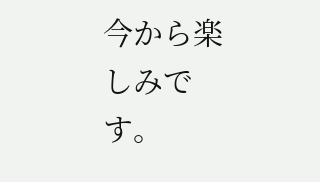今から楽しみです。